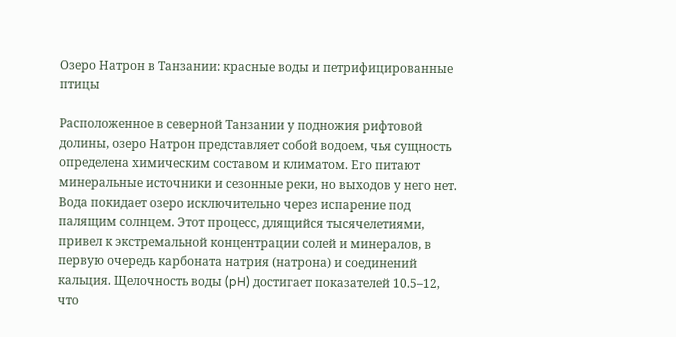Озеро Натрон в Танзании: красные воды и петрифицированные птицы

Расположенное в северной Танзании у подножия рифтовой долины, озеро Натрон представляет собой водоем, чья сущность определена химическим составом и климатом. Его питают минеральные источники и сезонные реки, но выходов у него нет. Вода покидает озеро исключительно через испарение под палящим солнцем. Этот процесс, длящийся тысячелетиями, привел к экстремальной концентрации солей и минералов, в первую очередь карбоната натрия (натрона) и соединений кальция. Щелочность воды (pH) достигает показателей 10.5–12, что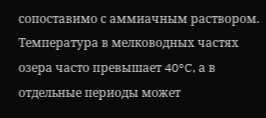сопоставимо с аммиачным раствором. Температура в мелководных частях озера часто превышает 40°C, а в отдельные периоды может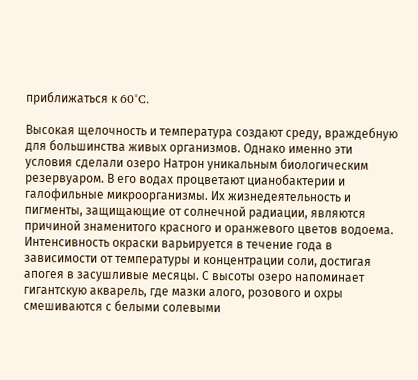приближаться к 60°C.

Высокая щелочность и температура создают среду, враждебную для большинства живых организмов. Однако именно эти условия сделали озеро Натрон уникальным биологическим резервуаром. В его водах процветают цианобактерии и галофильные микроорганизмы. Их жизнедеятельность и пигменты, защищающие от солнечной радиации, являются причиной знаменитого красного и оранжевого цветов водоема. Интенсивность окраски варьируется в течение года в зависимости от температуры и концентрации соли, достигая апогея в засушливые месяцы. С высоты озеро напоминает гигантскую акварель, где мазки алого, розового и охры смешиваются с белыми солевыми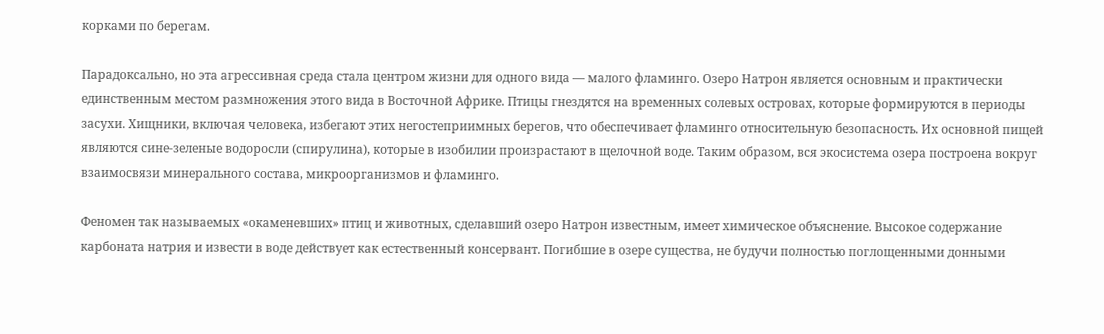корками по берегам.

Парадоксально, но эта агрессивная среда стала центром жизни для одного вида — малого фламинго. Озеро Натрон является основным и практически единственным местом размножения этого вида в Восточной Африке. Птицы гнездятся на временных солевых островах, которые формируются в периоды засухи. Хищники, включая человека, избегают этих негостеприимных берегов, что обеспечивает фламинго относительную безопасность. Их основной пищей являются сине-зеленые водоросли (спирулина), которые в изобилии произрастают в щелочной воде. Таким образом, вся экосистема озера построена вокруг взаимосвязи минерального состава, микроорганизмов и фламинго.

Феномен так называемых «окаменевших» птиц и животных, сделавший озеро Натрон известным, имеет химическое объяснение. Высокое содержание карбоната натрия и извести в воде действует как естественный консервант. Погибшие в озере существа, не будучи полностью поглощенными донными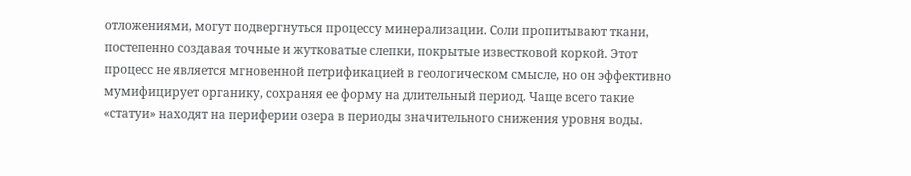отложениями, могут подвергнуться процессу минерализации. Соли пропитывают ткани, постепенно создавая точные и жутковатые слепки, покрытые известковой коркой. Этот процесс не является мгновенной петрификацией в геологическом смысле, но он эффективно мумифицирует органику, сохраняя ее форму на длительный период. Чаще всего такие «статуи» находят на периферии озера в периоды значительного снижения уровня воды.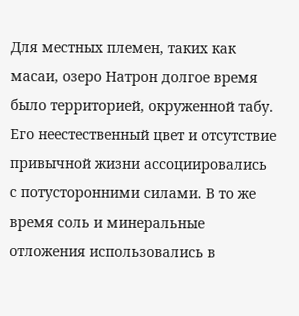Для местных племен, таких как масаи, озеро Натрон долгое время было территорией, окруженной табу. Его неестественный цвет и отсутствие привычной жизни ассоциировались с потусторонними силами. В то же время соль и минеральные отложения использовались в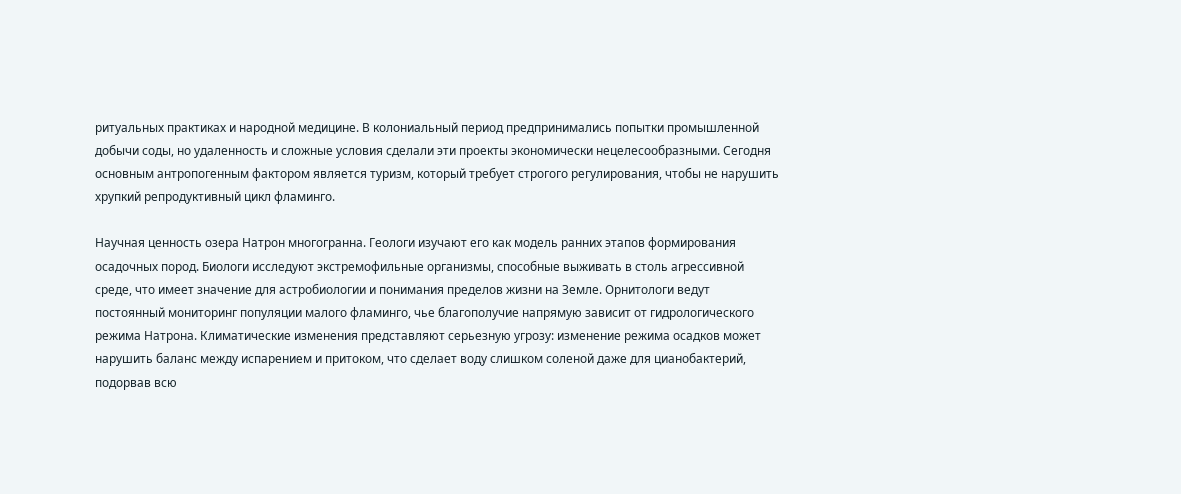ритуальных практиках и народной медицине. В колониальный период предпринимались попытки промышленной добычи соды, но удаленность и сложные условия сделали эти проекты экономически нецелесообразными. Сегодня основным антропогенным фактором является туризм, который требует строгого регулирования, чтобы не нарушить хрупкий репродуктивный цикл фламинго.

Научная ценность озера Натрон многогранна. Геологи изучают его как модель ранних этапов формирования осадочных пород. Биологи исследуют экстремофильные организмы, способные выживать в столь агрессивной среде, что имеет значение для астробиологии и понимания пределов жизни на Земле. Орнитологи ведут постоянный мониторинг популяции малого фламинго, чье благополучие напрямую зависит от гидрологического режима Натрона. Климатические изменения представляют серьезную угрозу: изменение режима осадков может нарушить баланс между испарением и притоком, что сделает воду слишком соленой даже для цианобактерий, подорвав всю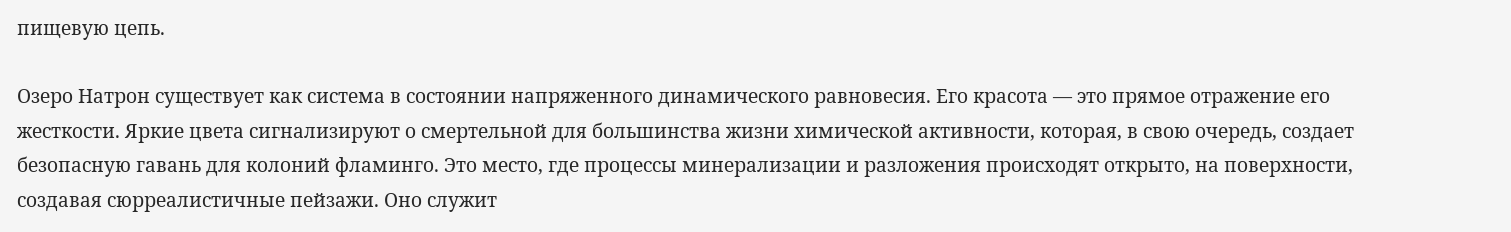пищевую цепь.

Озеро Натрон существует как система в состоянии напряженного динамического равновесия. Его красота — это прямое отражение его жесткости. Яркие цвета сигнализируют о смертельной для большинства жизни химической активности, которая, в свою очередь, создает безопасную гавань для колоний фламинго. Это место, где процессы минерализации и разложения происходят открыто, на поверхности, создавая сюрреалистичные пейзажи. Оно служит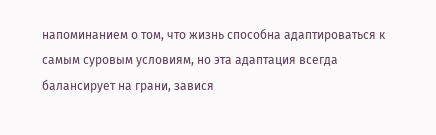напоминанием о том, что жизнь способна адаптироваться к самым суровым условиям, но эта адаптация всегда балансирует на грани, завися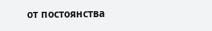от постоянства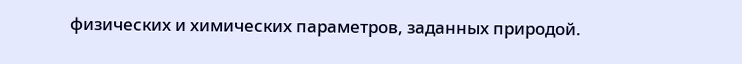физических и химических параметров, заданных природой.